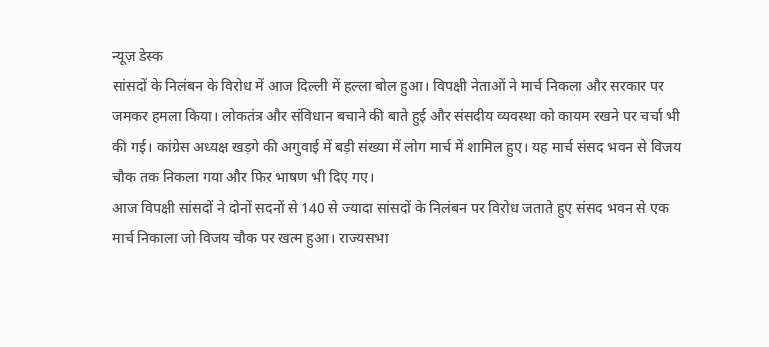न्यूज़ डेस्क
सांसदों के निलंबन के विरोध में आज दिल्ली में हल्ला बोल हुआ। विपक्षी नेताओं ने मार्च निकला और सरकार पर जमकर हमला किया। लोकतंत्र और संविधान बचाने की बाते हुई और संसदीय व्यवस्था को कायम रखने पर चर्चा भी की गई। कांग्रेस अध्यक्ष खड़गे की अगुवाई में बड़ी संख्या में लोग मार्च में शामिल हुए। यह मार्च संसद भवन से विजय चौक तक निकला गया और फिर भाषण भी दिए गए।
आज विपक्षी सांसदों ने दोनों सदनों से 140 से ज्यादा सांसदों के निलंबन पर विरोध जताते हुए संसद भवन से एक मार्च निकाला जो विजय चौक पर खत्म हुआ। राज्यसभा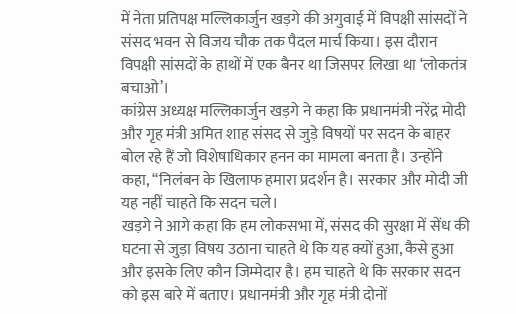में नेता प्रतिपक्ष मल्लिकार्जुन खड़गे की अगुवाई में विपक्षी सांसदों ने संसद भवन से विजय चौक तक पैदल मार्च किया। इस दौरान विपक्षी सांसदों के हाथों में एक बैनर था जिसपर लिखा था ‘लोकतंत्र बचाओ’।
कांग्रेस अध्यक्ष मल्लिकार्जुन खड़गे ने कहा कि प्रधानमंत्री नरेंद्र मोदी और गृह मंत्री अमित शाह संसद से जुड़े विषयों पर सदन के बाहर बोल रहे हैं जो विशेषाधिकार हनन का मामला बनता है। उन्होंने कहा, ‘‘निलंबन के खिलाफ हमारा प्रदर्शन है। सरकार और मोदी जी यह नहीं चाहते कि सदन चले।
खड़गे ने आगे कहा कि हम लोकसभा में, संसद की सुरक्षा में सेंध की घटना से जुड़ा विषय उठाना चाहते थे कि यह क्यों हुआ, कैसे हुआ और इसके लिए कौन जिम्मेदार है। हम चाहते थे कि सरकार सदन को इस बारे में बताए। प्रधानमंत्री और गृह मंत्री दोनों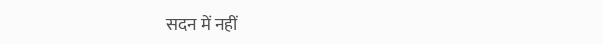सदन में नहीं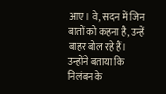आए। वे, सदन में जिन बातों को कहना है, उन्हें बाहर बोल रहे हैं। उन्होंने बताया कि निलंबन के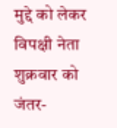मुद्दे को लेकर विपक्षी नेता शुक्रवार को जंतर-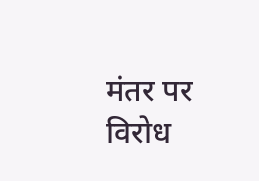मंतर पर विरोध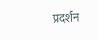प्रदर्शन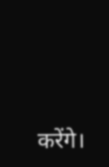करेंगे।